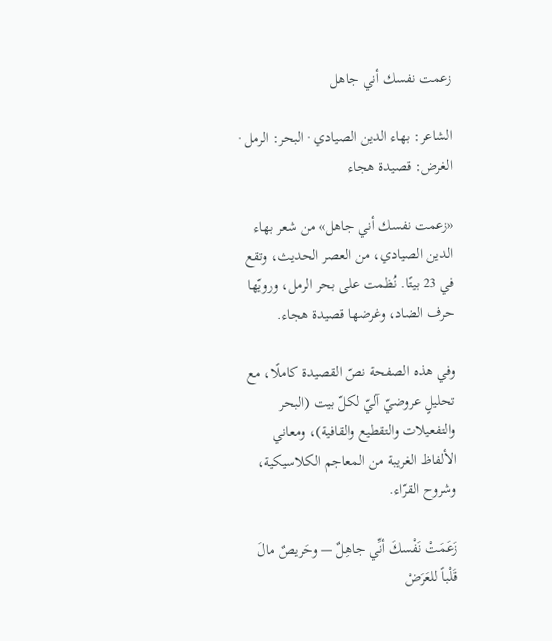زعمت نفسك أني جاهل

الشاعر: بهاء الدين الصيادي · البحر: الرمل · الغرض: قصيدة هجاء

«زعمت نفسك أني جاهل» من شعر بهاء الدين الصيادي، من العصر الحديث، وتقع في 23 بيتًا. نُظمت على بحر الرمل، ورويّها حرف الضاد، وغرضها قصيدة هجاء.

وفي هذه الصفحة نصّ القصيدة كاملًا، مع تحليلٍ عروضيّ آليّ لكلّ بيت (البحر والتفعيلات والتقطيع والقافية)، ومعاني الألفاظ الغريبة من المعاجم الكلاسيكية، وشروح القرّاء.

زَعَمَتْ نَفْسكَ أنِّي جاهِلٌ — وحَريصٌ مالَ قَلْباً للعَرَضْ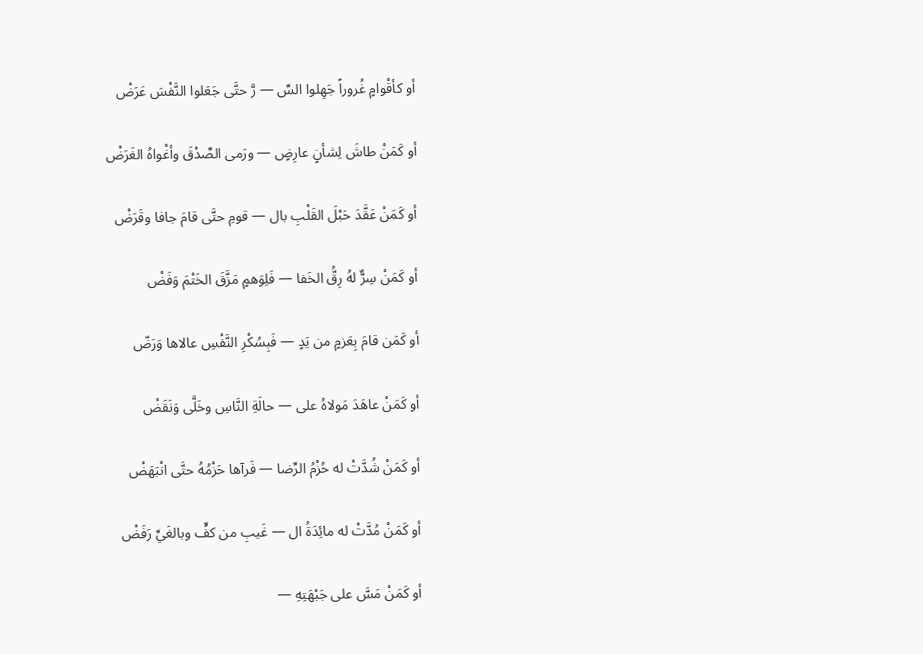أو كأقْوامٍ غُروراً جَهِلوا السِّ — رَّ حتَّى جَعَلوا النَّفْسَ عَرَضْ

أو كَمَنْ طاشَ لِشأنٍ عارِضٍ — ورَمى الصِّدْقَ وأغْواهُ الغَرَضْ

أو كَمَنْ عَقَّدَ حَبْلَ القَلْبِ بال — قومِ حتَّى قامَ جافا وقَرَضْ

أو كَمَنْ سِرٌّ لهُ رِقُّ الخَفا — فَلِوَهمٍ مَزَّقَ الخَتْمَ وَفَضْ

أو كَمَن قامَ بِعَزمٍ من يَدٍ — فَبِسُكْرِ النَّفْسِ عالاها وَرَضّ

أو كَمَنْ عاهَدَ مَولاهُ على — حالَةِ النَّاسِ وخَلَّى وَنَقَضْ

أو كَمَنْ شُدَّتْ له حُزْمُ الرِّضا — فَرآها حَزْمُهُ حتَّى انْبَهَضْ

أو كَمَنْ مُدَّتْ له مائِدَةُ ال — غَيبِ من كفٍّ وبالغَيِّ رَفَضْ

أو كَمَنْ مَسَّ على جَبْهَتِهِ —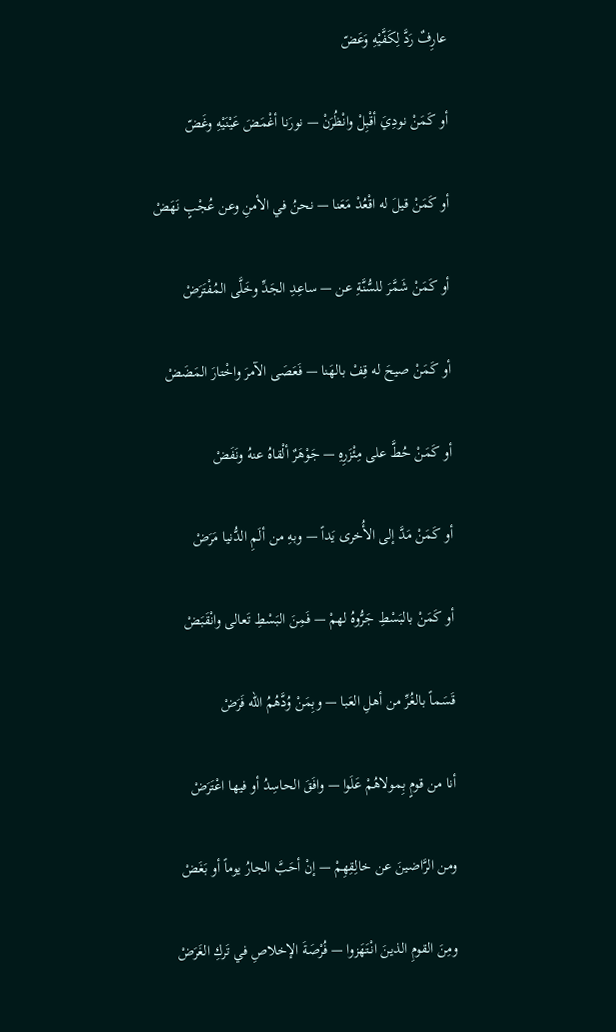عارِفٌ رَدَّ لِكَفَّيْهِ وَعَضّ

أو كَمَنْ نودِيَ أقْبِلْ وانْظُرَنْ — نورَنا أغْمَضَ عَيْنَيْهِ وغَضّ

أو كَمَنْ قيلَ له اقْعُدْ مَعَنا — نحنُ في الأمنِ وعن عُجْبٍ نَهَضْ

أو كَمَنْ شَمَّرَ للسُّنَّةِ عن — ساعِدِ الجَدِّ وخَلَّى المُفْتَرَضْ

أو كَمَنْ صيحَ له قِفْ بالهَنا — فَعَصَى الآمرَ واخْتارَ المَضَضْ

أو كَمَنْ حُطَّ على مِئْزَرِهِ — جَوْهَرٌ ألْقاهُ عنهُ ونَفَضْ

أو كَمَنْ مَدَّ إلى الأُخرى يَداً — وبهِ من ألَمِ الدُّنيا مَرَضْ

أو كَمَنْ بالبَسْطِ جَرُّوهُ لهمْ — فَمِنَ البَسْطِ تَعالى وانْقَبَضْ

قَسَماً بالغُرِّ من أهلِ العَبا — وبِمَنْ وُدَّهُمُ الله فَرَضْ

أنا من قومٍ بِمولاهُمْ عَلَوا — وافَقَ الحاسِدُ أو فيها اعْتَرَضْ

ومن الرَّاضينَ عن خالِقِهِمْ — إنْ أحَبَّ الجارُ يوماً أو بَغَضْ

ومِنَ القومِ الذينَ انْتَهَزوا — فُرْصَةَ الإخلاصِ في تَركِ الغَرَضْ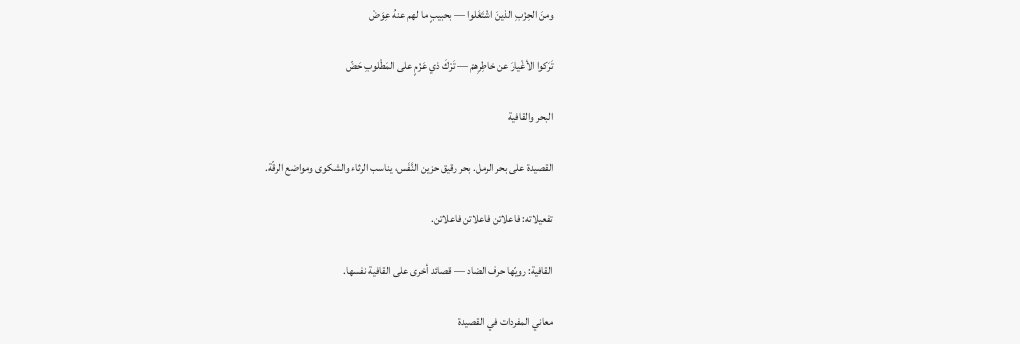ومنَ الحِزْبِ الذينَ اشْتَغَلوا — بحبيبٍ ما لهم عنهُ عِوَضْ

تَرَكوا الأغْيارَ عن خاطِرِهمْ — تَرْكَ ذي عَزْمٍ على المَطْلوبِ حَضّ

البحر والقافية

القصيدة على بحر الرمل. بحر رقيق حزين النَّفَس، يناسب الرثاء والشكوى ومواضع الرقّة.

تفعيلاته: فاعلاتن فاعلاتن فاعلاتن.

القافية: رويّها حرف الضاد — قصائد أخرى على القافية نفسها.

معاني المفردات في القصيدة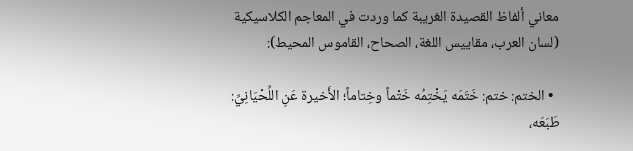معاني ألفاظ القصيدة الغريبة كما وردت في المعاجم الكلاسيكية (لسان العرب، مقاييس اللغة، الصحاح، القاموس المحيط):

  • الختم: ختم: خَتَمَه يَخْتِمُه خَتْماً وخِتاماً؛ الأَخيرة عَنِ اللِّحْيَانِيِّ: طَبَعَه،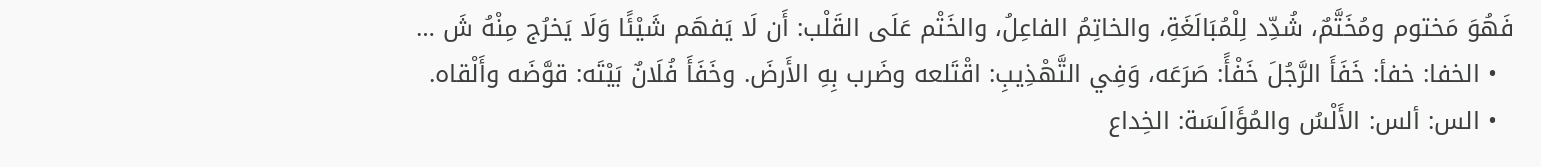فَهُوَ مَختوم ومُخَتَّمٌ، شُدِّد لِلْمُبَالَغَةِ، والخاتِمُ الفاعِلُ، والخَتْم عَلَى القَلْب: أَن لَا يَفهَم شَيْئًا وَلَا يَخرُج مِنْهُ شَ …
  • الخفا: خفأ: خَفَأَ الرَّجُلَ خَفْأً: صَرَعَه، وَفِي التَّهْذِيبِ: اقْتَلعه وضَرب بِهِ الأَرضَ. وخَفَأَ فُلَانٌ بَيْتَه: قوَّضَه وأَلْقاه.
  • الس: ألس: الأَلْسُ والمُؤَالَسَة: الخِداع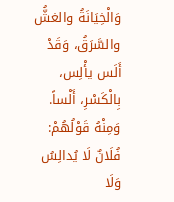وَالْخِيَانَةُ والغشُّ والسَّرَقُ، وَقَدْ أَلَس يأْلِس، بِالْكَسْرِ، أَلْساً. وَمِنْهُ قَوْلُهُمْ: فُلَانٌ لَا يُدالِسُ وَلَا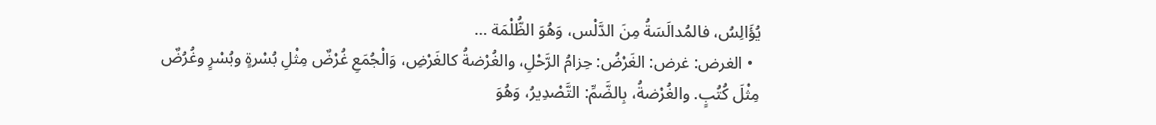يُؤَالِسُ، فالمُدالَسَةُ مِنَ الدَّلْس، وَهُوَ الظُّلْمَة …
  • الغرض: غرض: الغَرْضُ: حِزامُ الرَّحْلِ، والغُرْضةُ كالغَرْضِ، وَالْجُمَعِ غُرْضٌ مِثْلِ بُسْرةٍ وبُسْرٍ وغُرُضٌ مِثْلَ كُتُبٍ. والغُرْضةُ، بِالضَّمِّ: التَّصْدِيرُ، وَهُوَ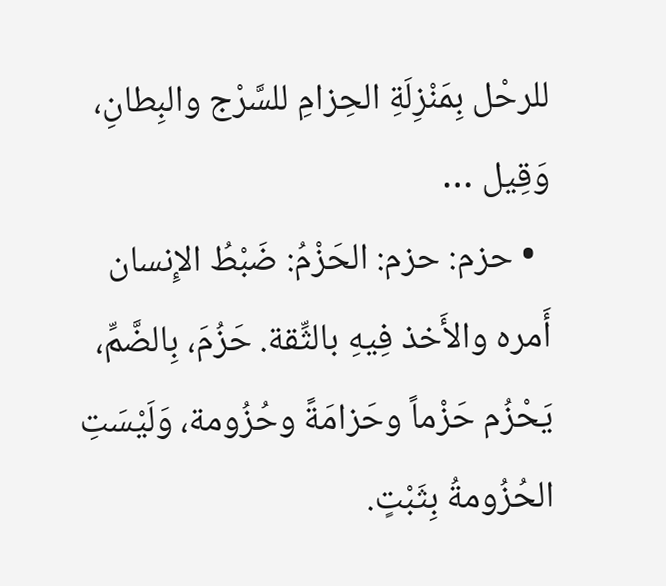للرحْل بِمَنْزِلَةِ الحِزامِ للسَّرْج والبِطانِ، وَقِيل …
  • حزم: حزم: الحَزْمُ: ضَبْطُ الإِنسان أَمره والأَخذ فِيهِ بالثِّقة. حَزُمَ، بِالضَّمِّ، يَحْزُم حَزْماً وحَزامَةً وحُزُومة، وَلَيْسَتِ الحُزُومةُ بِثَبْتٍ.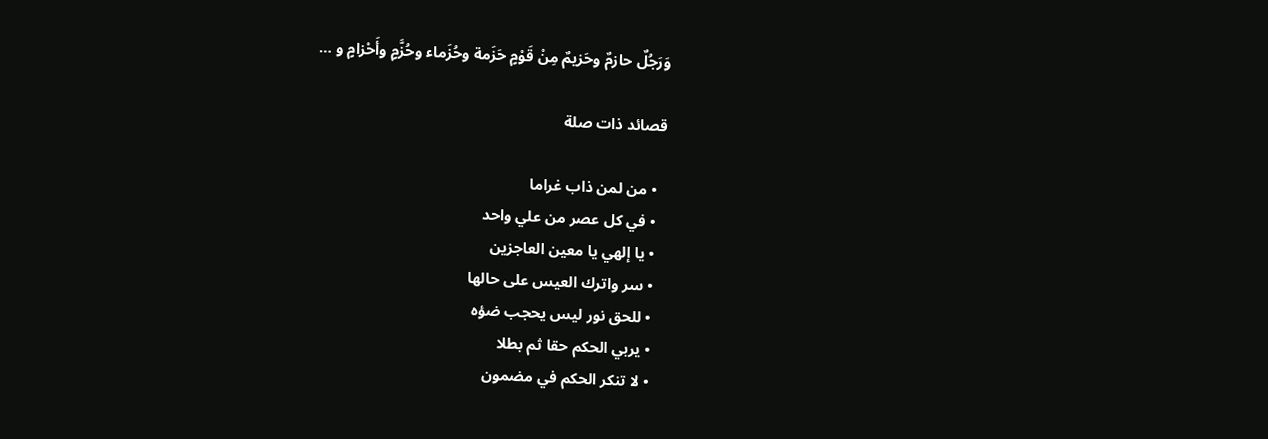وَرَجُلٌ حازمٌ وحَزيمٌ مِنْ قَوْمٍ حَزَمة وحُزَماء وحُزَّمٍ وأَحْزامٍ و …

قصائد ذات صلة

  • من لمن ذاب غراما
  • في كل عصر من علي واحد
  • يا إلهي يا معين العاجزين
  • سر واترك العيس على حالها
  • للحق نور ليس يحجب ضؤه
  • يربي الحكم حقا ثم بطلا
  • لا تنكر الحكم في مضمون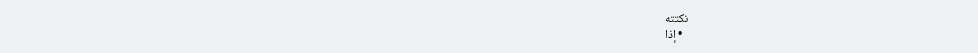نكتته
  • إذا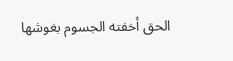الحق أخفته الجسوم بغوشها